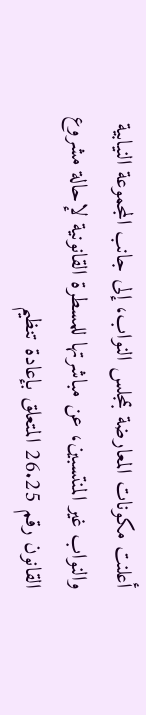أعلنت مكونات المعارضة بمجلس النواب، إلى جانب المجموعة النيابية والنواب غير المنتسبين، عن مباشرتها للمسطرة القانونية لإحالة مشروع القانون رقم 26.25 المتعلق بإعادة تنظيم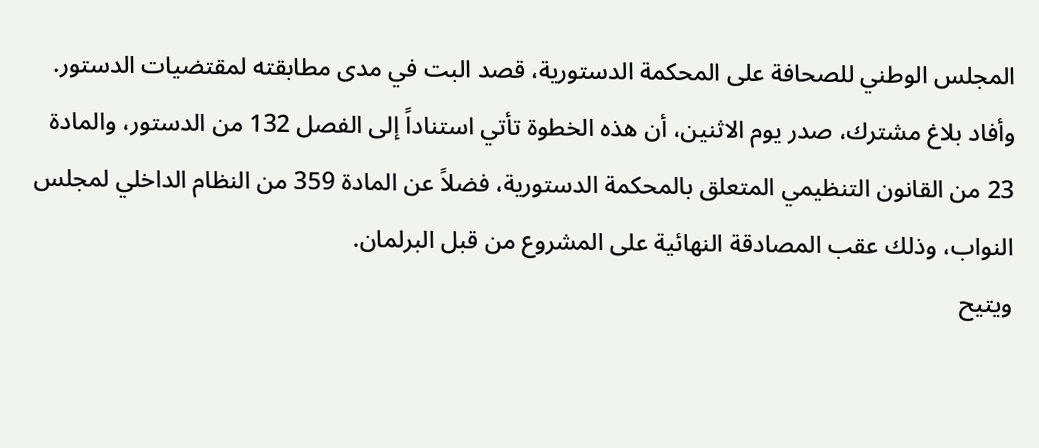المجلس الوطني للصحافة على المحكمة الدستورية، قصد البت في مدى مطابقته لمقتضيات الدستور.
وأفاد بلاغ مشترك، صدر يوم الاثنين، أن هذه الخطوة تأتي استناداً إلى الفصل 132 من الدستور، والمادة 23 من القانون التنظيمي المتعلق بالمحكمة الدستورية، فضلاً عن المادة 359 من النظام الداخلي لمجلس النواب، وذلك عقب المصادقة النهائية على المشروع من قبل البرلمان.
ويتيح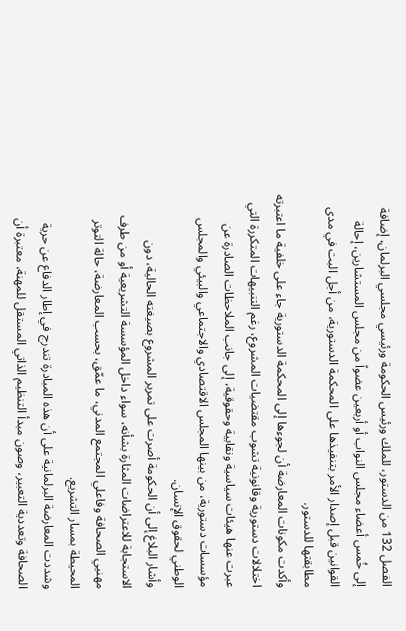الفصل 132 من الدستور، للملك ورئيس الحكومة ورئيسي مجلسي البرلمان، إضافة إلى خُمس أعضاء مجلس النواب أو أربعين عضواً من مجلس المستشارين، إحالة القوانين قبل إصدار الأمر بتنفيذها على المحكمة الدستورية، من أجل البت في مدى مطابقتها للدستور.
وأكدت مكونات المعارضة أن لجوءها إلى المحكمة الدستورية جاء على خلفية ما اعتبرته اختلالات دستورية وقانونية تشوب مقتضيات المشروع، رغم التنبيهات المتكررة التي عبرت عنها هيئات سياسية ونقابية وحقوقية، إلى جانب الملاحظات الصادرة عن مؤسسات دستورية، من بينها المجلس الاقتصادي والاجتماعي والبيئي والمجلس الوطني لحقوق الإنسان.
وأشار البلاغ إلى أن الحكومة أصرت على تمرير المشروع بصيغته الحالية، دون الاستجابة للاعتراضات المثارة بشأنه، سواء داخل المؤسسة التشريعية أو من طرف مهنيي الصحافة وفاعلي المجتمع المدني، ما عمّق، بحسب المعارضة، حالة التوتر المحيطة بمسار التشريع.
وشددت المعارضة البرلمانية على أن هذه المبادرة تندرج في إطار الدفاع عن حرية الصحافة وتعددية التعبير، وصون مبدأ التنظيم الذاتي المستقل للمهنة، معتبرة أن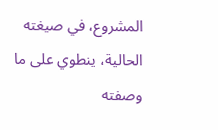المشروع، في صيغته الحالية، ينطوي على ما وصفته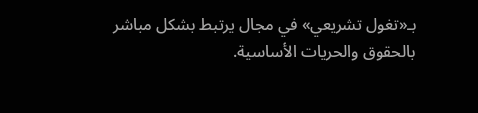بـ«تغول تشريعي» في مجال يرتبط بشكل مباشر بالحقوق والحريات الأساسية.